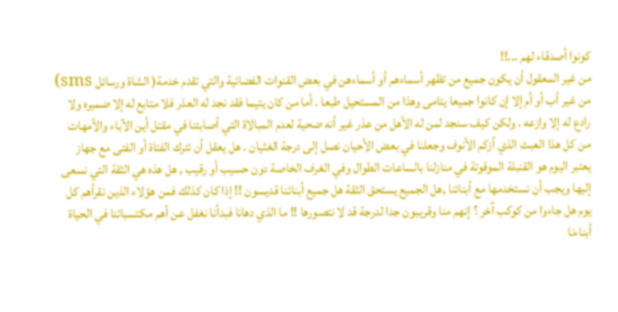كونوا أصدقاء لهم ...!!
من غير المعقول أن يكون جميع من تظهر أسماءهم أو أسماءهن في بعض القنوات الفضائية والتي تقدم خدمة( الشاة ورسائل sms) من غير أب أو أم إلا إن كانوا جميعا يتامى وهذا من المستحيل طبعا . أما من كان يتيما فقد نجد له العذر فلا متابع له إلا ضميره ولا رادع له إلا وازعه . ولكن كيف سنجد لمن له الأهل من عذر غير أنه ضحية لعدم المبالاة التي أصابتنا في مقتل أين الآباء والأمهات من كل هذا العبث الذي أزكم الأنوف وجعلنا في بعض الأحيان نصل إلى درجة الغثيان . هل يعقل أن تترك الفتاة أو الفتى مع جهاز يعتبر اليوم هو القنبلة الموقوتة في منازلنا بالساعات الطوال وفي الغرف الخاصة دون حسيب أو رقيب , هل هذه هي الثقة التي نسعى إليها ويجب أن نستخدمها مع أبنائنا ,هل الجميع يستحق الثقة هل جميع أبنائنا قديسون !! إذا كان كذلك فمن هؤلاء الذين نقرأهم كل يوم هل جاءوا من كوكب آخر ؟ إنهم منا وقريبون جدا لدرجة قد لا نتصورها !! ما الذي دهانا فبدأنا نغفل عن أهم مكتسباتنا في الحياة أبناءنا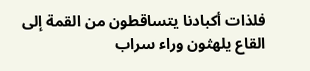فلذات أكبادنا يتساقطون من القمة إلى القاع يلهثون وراء سراب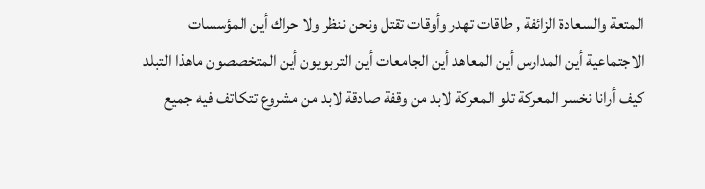المتعة والسعادة الزائفة , طاقات تهدر وأوقات تقتل ونحن ننظر ولا حراك أين المؤسسات الاجتماعية أين المدارس أين المعاهد أين الجامعات أين التربويون أين المتخصصون ماهذا التبلد كيف أرانا نخسر المعركة تلو المعركة لابد من وقفة صادقة لابد من مشروع تتكاتف فيه جميع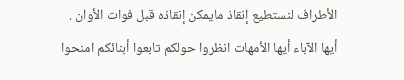الأطراف لنستطيع إنقاذ مايمكن إنقاذه قبل فوات الأوان . أيها الآباء أيها الأمهات انظروا حولكم تابعوا أبنائكم امنحوا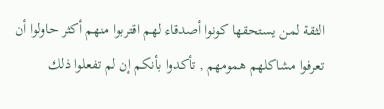الثقة لمن يستحقها كونوا أصدقاء لهم اقتربوا منهم أكثر حاولوا أن تعرفوا مشاكلهم همومهم , تأكدوا بأنكم إن لم تفعلوا ذلك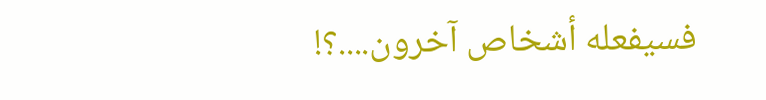فسيفعله أشخاص آخرون....؟!